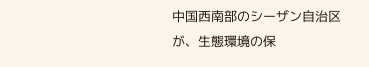中国西南部のシーザン自治区が、生態環境の保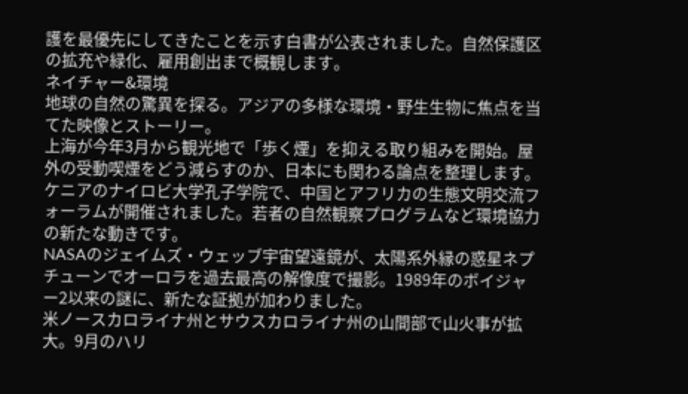護を最優先にしてきたことを示す白書が公表されました。自然保護区の拡充や緑化、雇用創出まで概観します。
ネイチャー&環境
地球の自然の驚異を探る。アジアの多様な環境・野生生物に焦点を当てた映像とストーリー。
上海が今年3月から観光地で「歩く煙」を抑える取り組みを開始。屋外の受動喫煙をどう減らすのか、日本にも関わる論点を整理します。
ケニアのナイロビ大学孔子学院で、中国とアフリカの生態文明交流フォーラムが開催されました。若者の自然観察プログラムなど環境協力の新たな動きです。
NASAのジェイムズ・ウェッブ宇宙望遠鏡が、太陽系外縁の惑星ネプチューンでオーロラを過去最高の解像度で撮影。1989年のボイジャー2以来の謎に、新たな証拠が加わりました。
米ノースカロライナ州とサウスカロライナ州の山間部で山火事が拡大。9月のハリ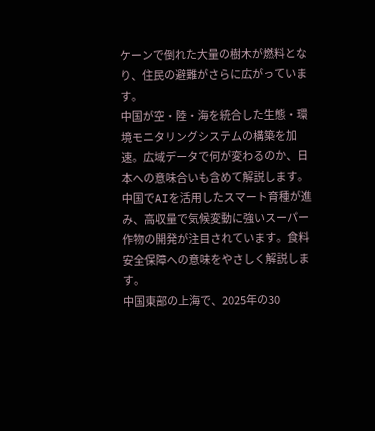ケーンで倒れた大量の樹木が燃料となり、住民の避難がさらに広がっています。
中国が空・陸・海を統合した生態・環境モニタリングシステムの構築を加速。広域データで何が変わるのか、日本への意味合いも含めて解説します。
中国でAIを活用したスマート育種が進み、高収量で気候変動に強いスーパー作物の開発が注目されています。食料安全保障への意味をやさしく解説します。
中国東部の上海で、2025年の30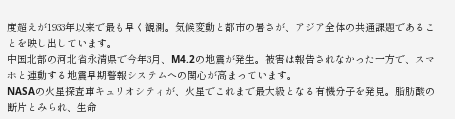度超えが1933年以来で最も早く観測。気候変動と都市の暑さが、アジア全体の共通課題であることを映し出しています。
中国北部の河北省永清県で今年3月、M4.2の地震が発生。被害は報告されなかった一方で、スマホと連動する地震早期警報システムへの関心が高まっています。
NASAの火星探査車キュリオシティが、火星でこれまで最大級となる有機分子を発見。脂肪酸の断片とみられ、生命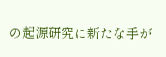の起源研究に新たな手が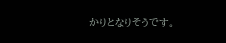かりとなりそうです。